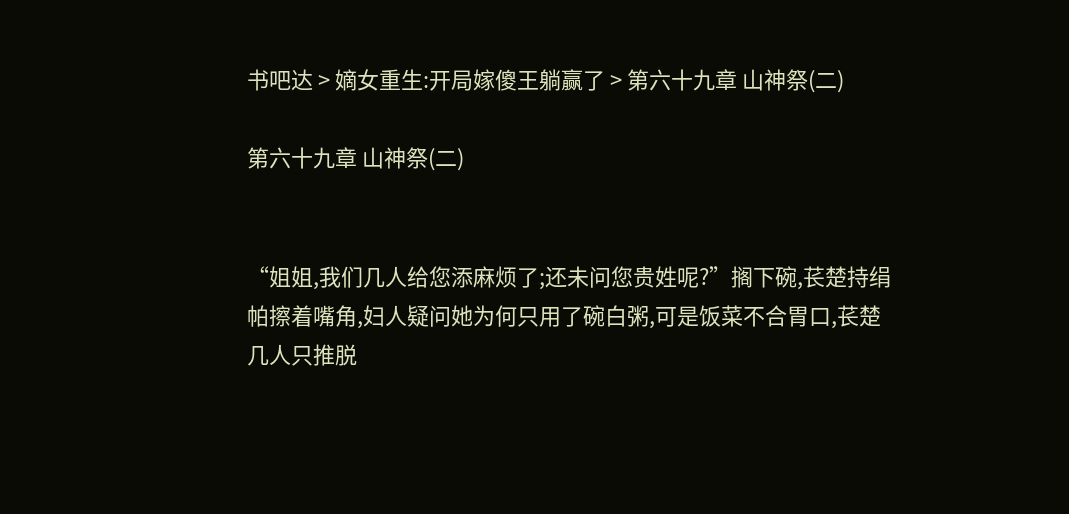书吧达 > 嫡女重生:开局嫁傻王躺赢了 > 第六十九章 山神祭(二)

第六十九章 山神祭(二)


“姐姐,我们几人给您添麻烦了;还未问您贵姓呢?”搁下碗,苌楚持绢帕擦着嘴角,妇人疑问她为何只用了碗白粥,可是饭菜不合胃口,苌楚几人只推脱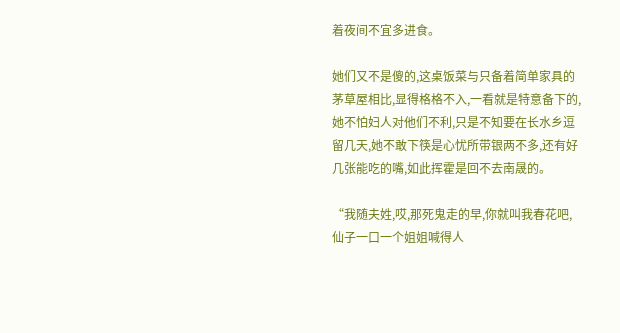着夜间不宜多进食。

她们又不是傻的,这桌饭菜与只备着简单家具的茅草屋相比,显得格格不入,一看就是特意备下的,她不怕妇人对他们不利,只是不知要在长水乡逗留几天,她不敢下筷是心忧所带银两不多,还有好几张能吃的嘴,如此挥霍是回不去南晟的。

“我随夫姓,哎,那死鬼走的早,你就叫我春花吧,仙子一口一个姐姐喊得人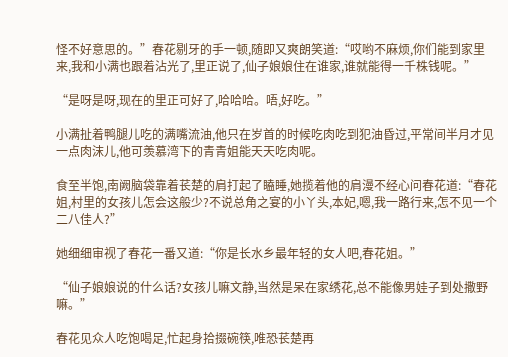怪不好意思的。”春花剔牙的手一顿,随即又爽朗笑道:“哎哟不麻烦,你们能到家里来,我和小满也跟着沾光了,里正说了,仙子娘娘住在谁家,谁就能得一千株钱呢。”

“是呀是呀,现在的里正可好了,哈哈哈。唔,好吃。”

小满扯着鸭腿儿吃的满嘴流油,他只在岁首的时候吃肉吃到犯油昏过,平常间半月才见一点肉沫儿,他可羡慕湾下的青青姐能天天吃肉呢。

食至半饱,南阙脑袋靠着苌楚的肩打起了瞌睡,她揽着他的肩漫不经心问春花道:“春花姐,村里的女孩儿怎会这般少?不说总角之宴的小丫头,本妃,嗯,我一路行来,怎不见一个二八佳人?”

她细细审视了春花一番又道:“你是长水乡最年轻的女人吧,春花姐。”

“仙子娘娘说的什么话?女孩儿嘛文静,当然是呆在家绣花,总不能像男娃子到处撒野嘛。”

春花见众人吃饱喝足,忙起身拾掇碗筷,唯恐苌楚再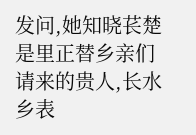发问,她知晓苌楚是里正替乡亲们请来的贵人,长水乡表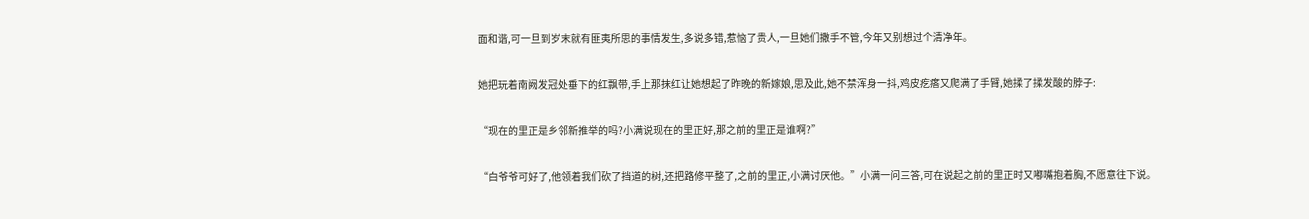面和谐,可一旦到岁末就有匪夷所思的事情发生,多说多错,惹恼了贵人,一旦她们撒手不管,今年又别想过个清净年。

她把玩着南阙发冠处垂下的红飘带,手上那抹红让她想起了昨晚的新嫁娘,思及此,她不禁浑身一抖,鸡皮疙瘩又爬满了手臂,她揉了揉发酸的脖子:

“现在的里正是乡邻新推举的吗?小满说现在的里正好,那之前的里正是谁啊?”

“白爷爷可好了,他领着我们砍了挡道的树,还把路修平整了,之前的里正,小满讨厌他。”小满一问三答,可在说起之前的里正时又嘟嘴抱着胸,不愿意往下说。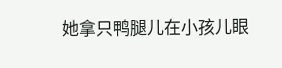她拿只鸭腿儿在小孩儿眼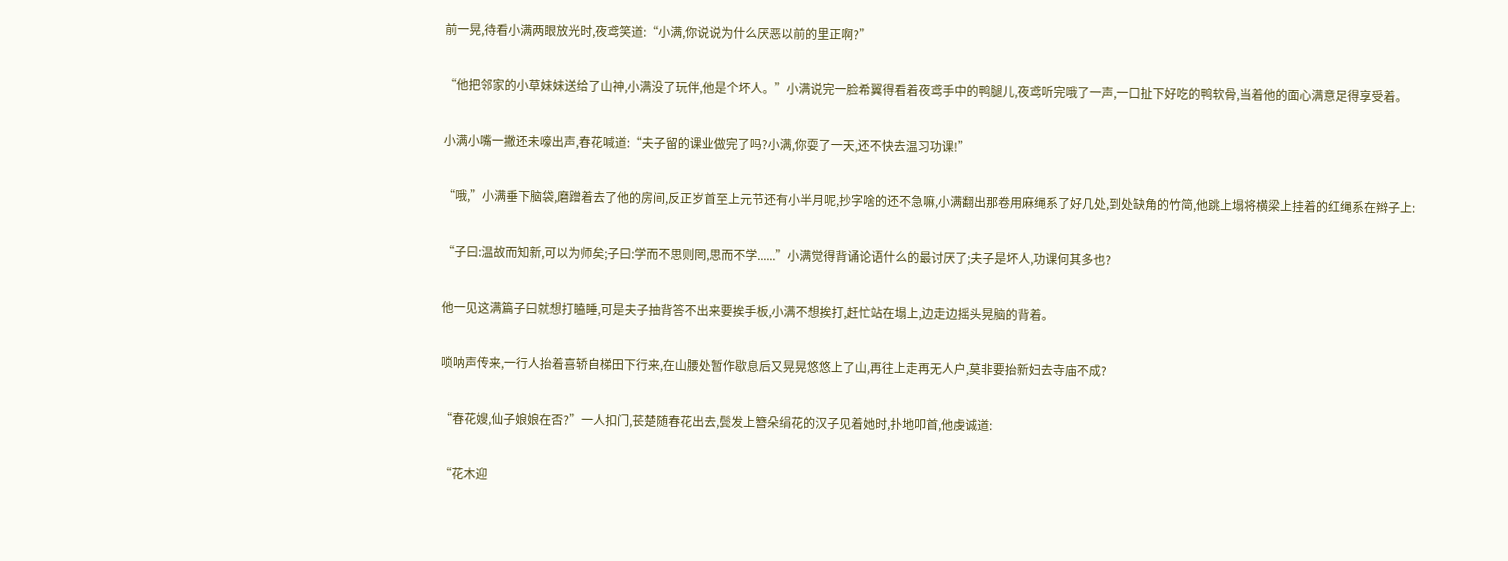前一晃,待看小满两眼放光时,夜鸢笑道:“小满,你说说为什么厌恶以前的里正啊?”

“他把邻家的小草妹妹送给了山神,小满没了玩伴,他是个坏人。”小满说完一脸希翼得看着夜鸢手中的鸭腿儿,夜鸢听完哦了一声,一口扯下好吃的鸭软骨,当着他的面心满意足得享受着。

小满小嘴一撇还未嚎出声,春花喊道:“夫子留的课业做完了吗?小满,你耍了一天,还不快去温习功课!”

“哦,”小满垂下脑袋,磨蹭着去了他的房间,反正岁首至上元节还有小半月呢,抄字啥的还不急嘛,小满翻出那卷用麻绳系了好几处,到处缺角的竹简,他跳上塌将横梁上挂着的红绳系在辫子上:

“子曰:温故而知新,可以为师矣;子曰:学而不思则罔,思而不学......”小满觉得背诵论语什么的最讨厌了;夫子是坏人,功课何其多也?

他一见这满篇子曰就想打瞌睡,可是夫子抽背答不出来要挨手板,小满不想挨打,赶忙站在塌上,边走边摇头晃脑的背着。

唢呐声传来,一行人抬着喜轿自梯田下行来,在山腰处暂作歇息后又晃晃悠悠上了山,再往上走再无人户,莫非要抬新妇去寺庙不成?

“春花嫂,仙子娘娘在否?”一人扣门,苌楚随春花出去,鬓发上簪朵绢花的汉子见着她时,扑地叩首,他虔诚道:

“花木迎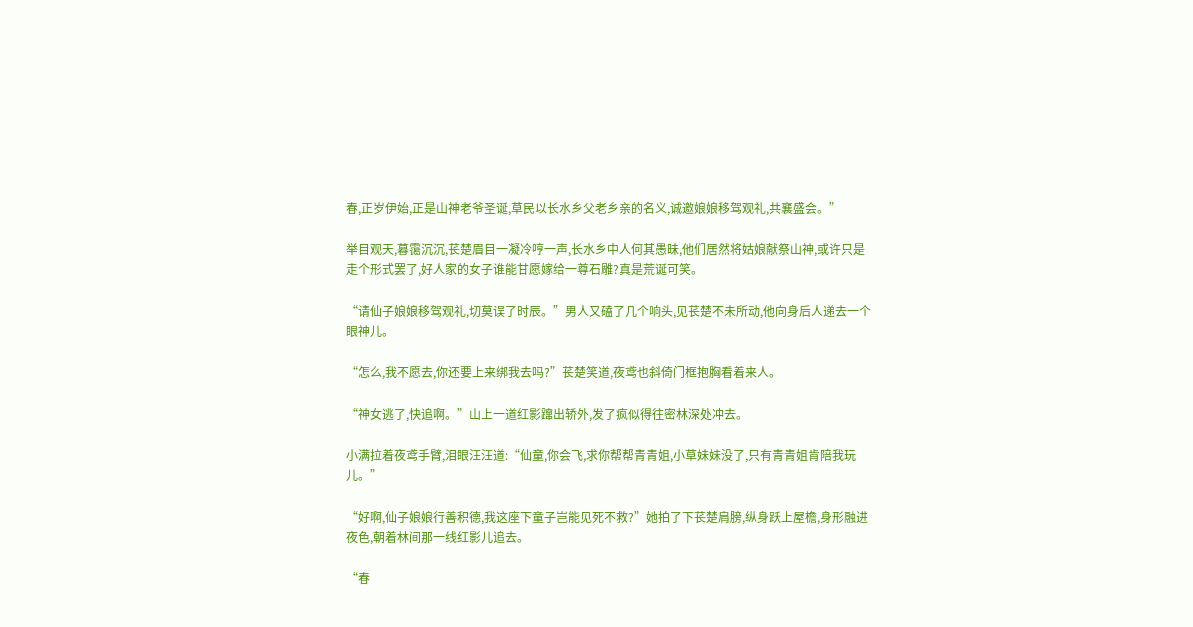春,正岁伊始,正是山神老爷圣诞,草民以长水乡父老乡亲的名义,诚邀娘娘移驾观礼,共襄盛会。”

举目观天,暮霭沉沉,苌楚眉目一凝冷哼一声,长水乡中人何其愚昧,他们居然将姑娘献祭山神,或许只是走个形式罢了,好人家的女子谁能甘愿嫁给一尊石雕?真是荒诞可笑。

“请仙子娘娘移驾观礼,切莫误了时辰。”男人又磕了几个响头,见苌楚不未所动,他向身后人递去一个眼神儿。

“怎么,我不愿去,你还要上来绑我去吗?”苌楚笑道,夜鸢也斜倚门框抱胸看着来人。

“神女逃了,快追啊。”山上一道红影蹿出轿外,发了疯似得往密林深处冲去。

小满拉着夜鸢手臂,泪眼汪汪道:“仙童,你会飞,求你帮帮青青姐,小草妹妹没了,只有青青姐肯陪我玩儿。”

“好啊,仙子娘娘行善积德,我这座下童子岂能见死不救?”她拍了下苌楚肩膀,纵身跃上屋檐,身形融进夜色,朝着林间那一线红影儿追去。

“春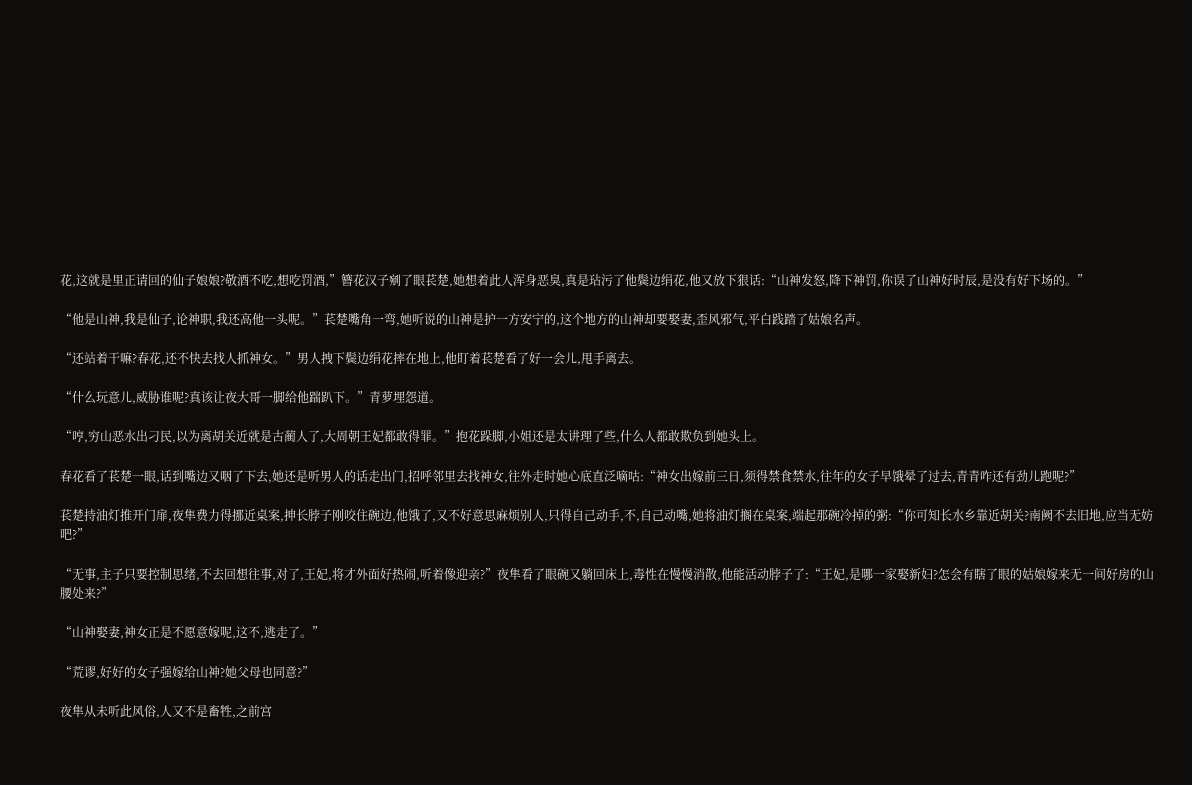花,这就是里正请回的仙子娘娘?敬酒不吃,想吃罚酒,”簪花汉子剜了眼苌楚,她想着此人浑身恶臭,真是玷污了他鬓边绢花,他又放下狠话:“山神发怒,降下神罚,你误了山神好时辰,是没有好下场的。”

“他是山神,我是仙子,论神职,我还高他一头呢。”苌楚嘴角一弯,她听说的山神是护一方安宁的,这个地方的山神却要娶妻,歪风邪气,平白践踏了姑娘名声。

“还站着干嘛?春花,还不快去找人抓神女。”男人拽下鬓边绢花摔在地上,他盯着苌楚看了好一会儿,甩手离去。

“什么玩意儿,威胁谁呢?真该让夜大哥一脚给他踹趴下。”青萝埋怨道。

“哼,穷山恶水出刁民,以为离胡关近就是古蔺人了,大周朝王妃都敢得罪。”抱花跺脚,小姐还是太讲理了些,什么人都敢欺负到她头上。

春花看了苌楚一眼,话到嘴边又咽了下去,她还是听男人的话走出门,招呼邻里去找神女,往外走时她心底直泛嘀咕:“神女出嫁前三日,须得禁食禁水,往年的女子早饿晕了过去,青青咋还有劲儿跑呢?”

苌楚持油灯推开门扉,夜隼费力得挪近桌案,抻长脖子刚咬住碗边,他饿了,又不好意思麻烦别人,只得自己动手,不,自己动嘴,她将油灯搁在桌案,端起那碗冷掉的粥:“你可知长水乡靠近胡关?南阙不去旧地,应当无妨吧?”

“无事,主子只要控制思绪,不去回想往事,对了,王妃,将才外面好热闹,听着像迎亲?”夜隼看了眼碗又躺回床上,毒性在慢慢消散,他能活动脖子了:“王妃,是哪一家娶新妇?怎会有瞎了眼的姑娘嫁来无一间好房的山腰处来?”

“山神娶妻,神女正是不愿意嫁呢,这不,逃走了。”

“荒谬,好好的女子强嫁给山神?她父母也同意?”

夜隼从未听此风俗,人又不是畜牲,之前宫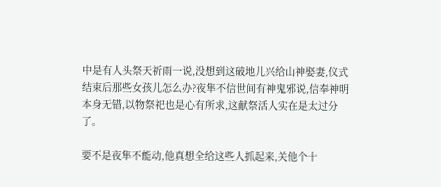中是有人头祭天祈雨一说,没想到这破地儿兴给山神娶妻,仪式结束后那些女孩儿怎么办?夜隼不信世间有神鬼邪说,信奉神明本身无错,以物祭祀也是心有所求,这献祭活人实在是太过分了。

要不是夜隼不能动,他真想全给这些人抓起来,关他个十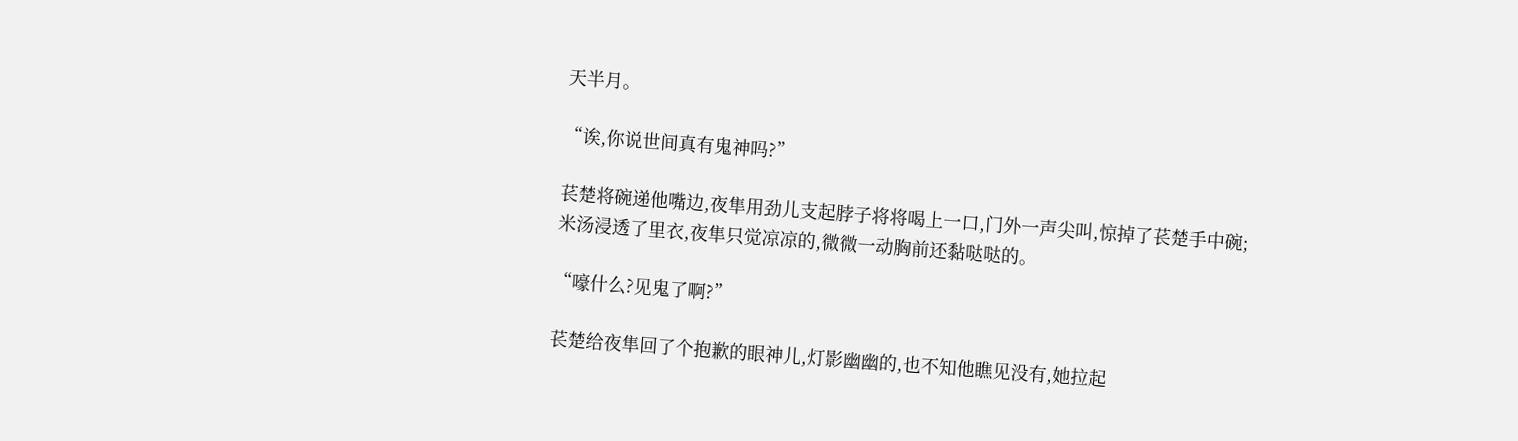天半月。

“诶,你说世间真有鬼神吗?”

苌楚将碗递他嘴边,夜隼用劲儿支起脖子将将喝上一口,门外一声尖叫,惊掉了苌楚手中碗;米汤浸透了里衣,夜隼只觉凉凉的,微微一动胸前还黏哒哒的。

“嚎什么?见鬼了啊?”

苌楚给夜隼回了个抱歉的眼神儿,灯影幽幽的,也不知他瞧见没有,她拉起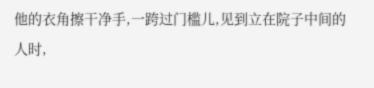他的衣角擦干净手,一跨过门槛儿,见到立在院子中间的人时,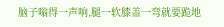脑子嗡得一声响,腿一软膝盖一弯就要跪地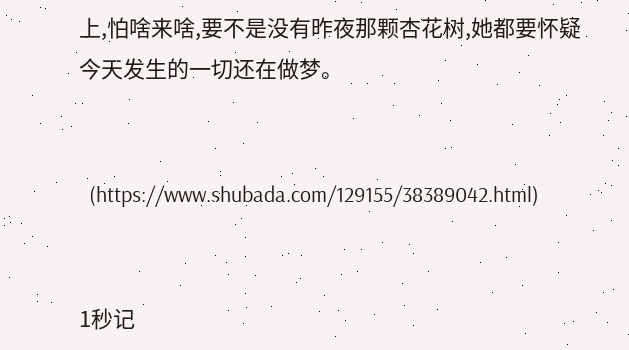上,怕啥来啥,要不是没有昨夜那颗杏花树,她都要怀疑今天发生的一切还在做梦。


  (https://www.shubada.com/129155/38389042.html)


1秒记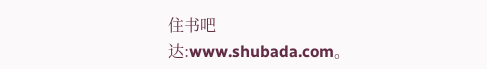住书吧达:www.shubada.com。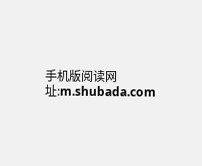手机版阅读网址:m.shubada.com